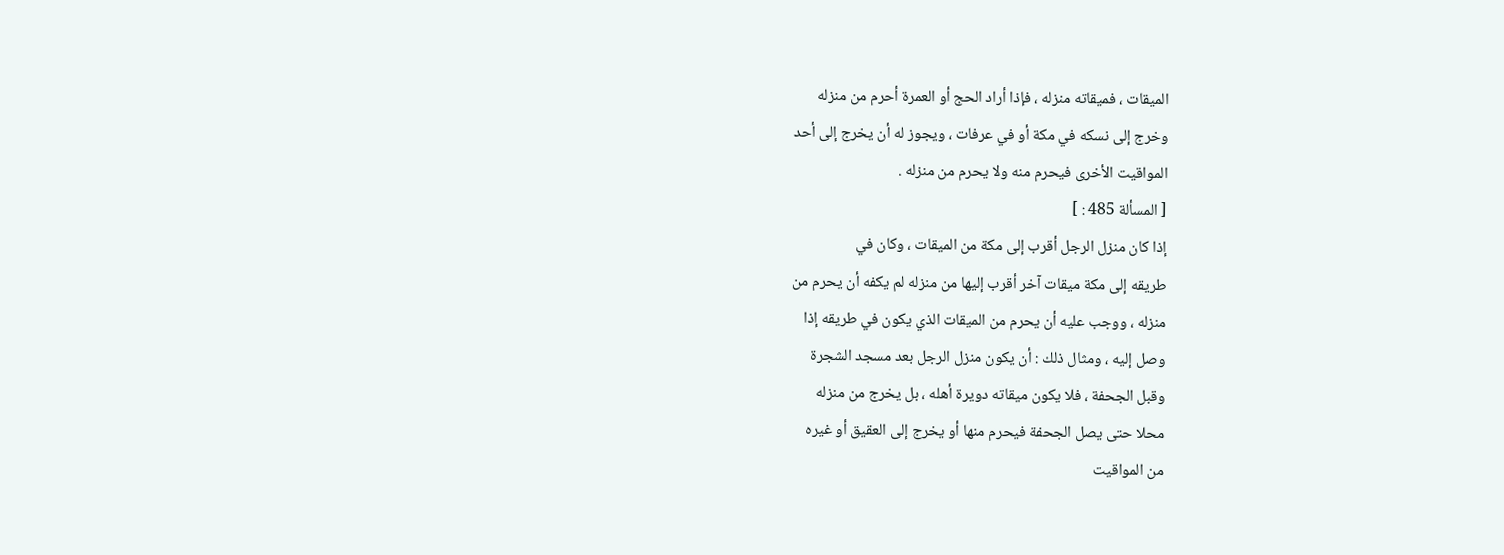الميقات ، فميقاته منزله ، فإذا أراد الحج أو العمرة أحرم من منزله
وخرج إلى نسكه في مكة أو في عرفات ، ويجوز له أن يخرج إلى أحد
المواقيت الأخرى فيحرم منه ولا يحرم من منزله .
[ المسألة 485 : ]
إذا كان منزل الرجل أقرب إلى مكة من الميقات ، وكان في
طريقه إلى مكة ميقات آخر أقرب إليها من منزله لم يكفه أن يحرم من
منزله ، ووجب عليه أن يحرم من الميقات الذي يكون في طريقه إذا
وصل إليه ، ومثال ذلك : أن يكون منزل الرجل بعد مسجد الشجرة
وقبل الجحفة ، فلا يكون ميقاته دويرة أهله ، بل يخرج من منزله
محلا حتى يصل الجحفة فيحرم منها أو يخرج إلى العقيق أو غيره
من المواقيت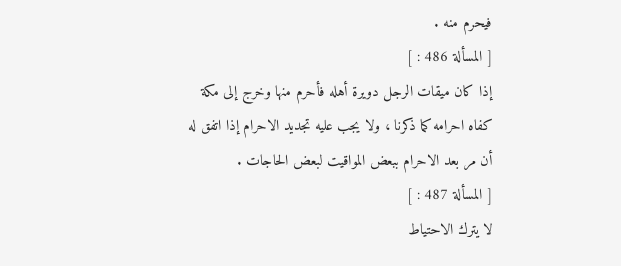فيحرم منه .
[ المسألة 486 : ]
إذا كان ميقات الرجل دويرة أهله فأحرم منها وخرج إلى مكة
كفاه احرامه كما ذكرنا ، ولا يجب عليه تجديد الاحرام إذا اتفق له
أن مر بعد الاحرام ببعض المواقيت لبعض الحاجات .
[ المسألة 487 : ]
لا يترك الاحتياط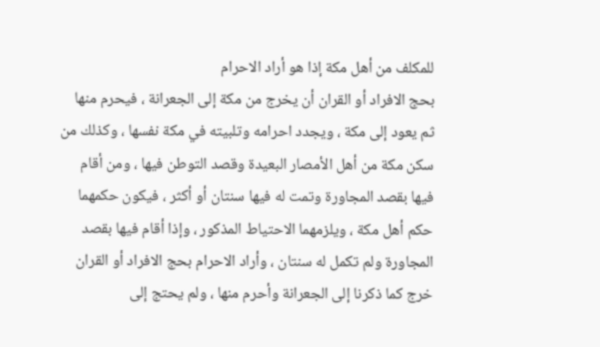للمكلف من أهل مكة إذا هو أراد الاحرام
بحج الافراد أو القران أن يخرج من مكة إلى الجعرانة ، فيحرم منها
ثم يعود إلى مكة ، ويجدد احرامه وتلبيته في مكة نفسها ، وكذلك من
سكن مكة من أهل الأمصار البعيدة وقصد التوطن فيها ، ومن أقام
فيها بقصد المجاورة وتمت له فيها سنتان أو أكثر ، فيكون حكمهما
حكم أهل مكة ، ويلزمهما الاحتياط المذكور ، وإذا أقام فيها بقصد
المجاورة ولم تكمل له سنتان ، وأراد الاحرام بحج الافراد أو القران
خرج كما ذكرنا إلى الجعرانة وأحرم منها ، ولم يحتج إلى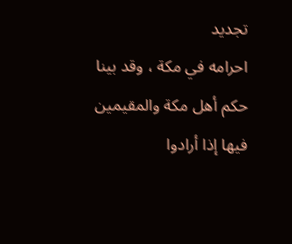تجديد
احرامه في مكة ، وقد بينا حكم أهل مكة والمقيمين فيها إذا أرادوا